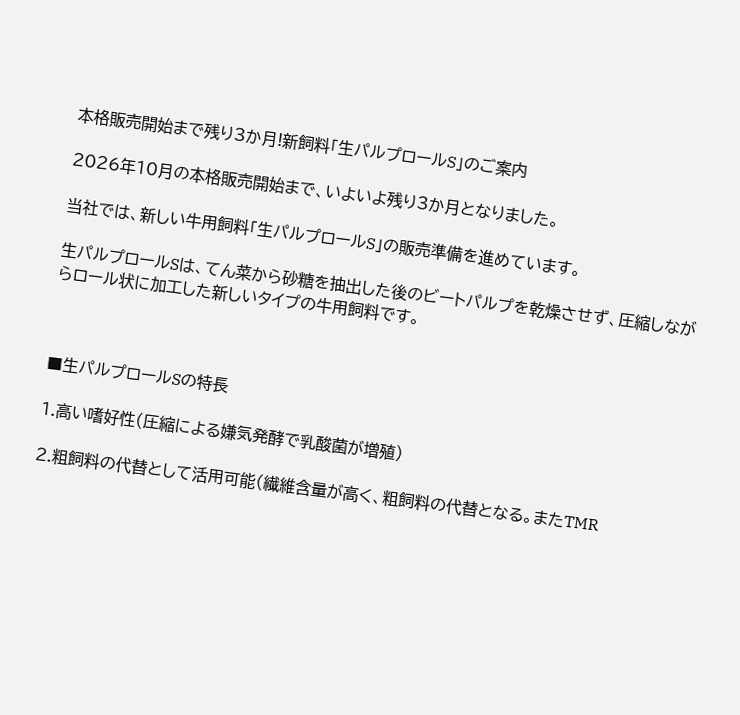本格販売開始まで残り3か月!新飼料「生パルプロールS」のご案内

2026年10月の本格販売開始まで、いよいよ残り3か月となりました。

当社では、新しい牛用飼料「生パルプロールS」の販売準備を進めています。

生パルプロールSは、てん菜から砂糖を抽出した後のビートパルプを乾燥させず、圧縮しながらロール状に加工した新しいタイプの牛用飼料です。



■生パルプロールSの特長

1.高い嗜好性(圧縮による嫌気発酵で乳酸菌が増殖)

2.粗飼料の代替として活用可能(繊維含量が高く、粗飼料の代替となる。またTMR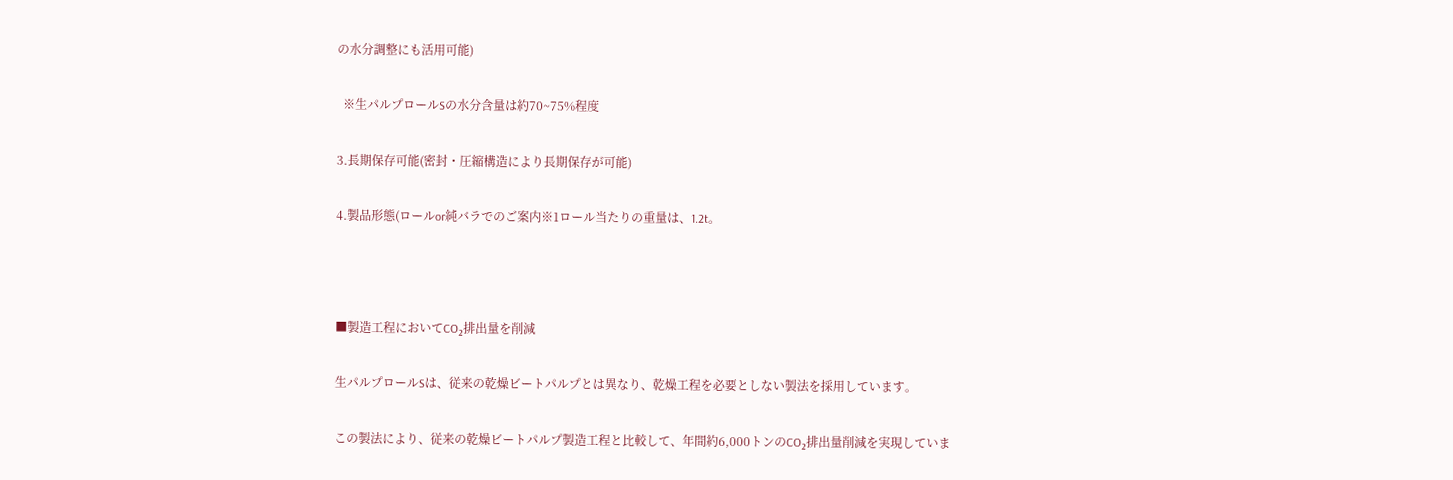の水分調整にも活用可能)

  ※生パルプロールSの水分含量は約70~75%程度

3.長期保存可能(密封・圧縮構造により長期保存が可能)

4.製品形態(ロールor純バラでのご案内※1ロール当たりの重量は、1.2t。



■製造工程においてCO₂排出量を削減

生パルプロールSは、従来の乾燥ビートパルプとは異なり、乾燥工程を必要としない製法を採用しています。

この製法により、従来の乾燥ビートパルプ製造工程と比較して、年間約6,000トンのCO₂排出量削減を実現していま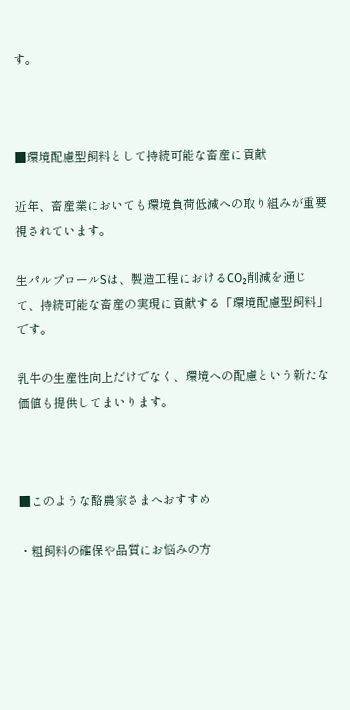す。



■環境配慮型飼料として持続可能な畜産に貢献

近年、畜産業においても環境負荷低減への取り組みが重要視されています。

生パルプロールSは、製造工程におけるCO₂削減を通じて、持続可能な畜産の実現に貢献する「環境配慮型飼料」です。

乳牛の生産性向上だけでなく、環境への配慮という新たな価値も提供してまいります。



■このような酪農家さまへおすすめ

・粗飼料の確保や品質にお悩みの方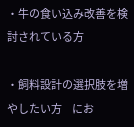・牛の食い込み改善を検討されている方

・飼料設計の選択肢を増やしたい方     にお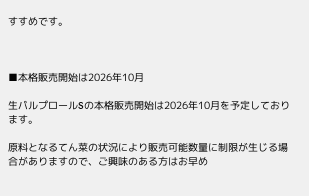すすめです。



■本格販売開始は2026年10月

生パルプロールSの本格販売開始は2026年10月を予定しております。

原料となるてん菜の状況により販売可能数量に制限が生じる場合がありますので、ご興味のある方はお早め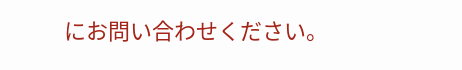にお問い合わせください。